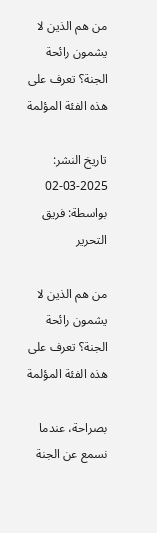من هم الذين لا يشمون رائحة الجنة؟ تعرف على هذه الفئة المؤلمة

تاريخ النشر: 2025-03-02 بواسطة: فريق التحرير

من هم الذين لا يشمون رائحة الجنة؟ تعرف على هذه الفئة المؤلمة

بصراحة، عندما نسمع عن الجنة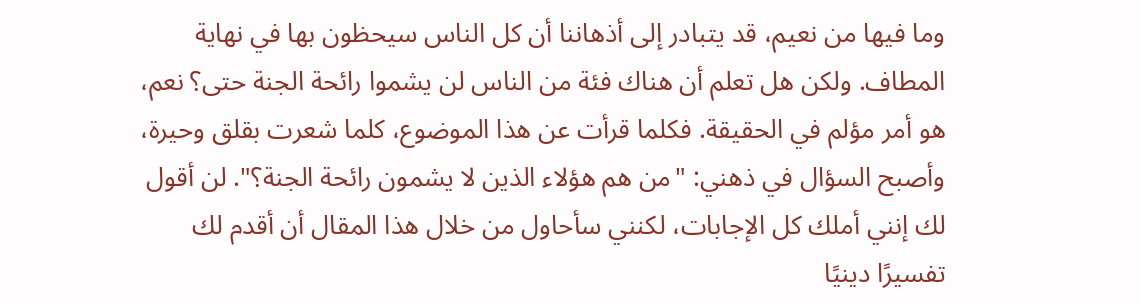وما فيها من نعيم، قد يتبادر إلى أذهاننا أن كل الناس سيحظون بها في نهاية المطاف. ولكن هل تعلم أن هناك فئة من الناس لن يشموا رائحة الجنة حتى؟ نعم، هو أمر مؤلم في الحقيقة. فكلما قرأت عن هذا الموضوع، كلما شعرت بقلق وحيرة، وأصبح السؤال في ذهني: "من هم هؤلاء الذين لا يشمون رائحة الجنة؟". لن أقول لك إنني أملك كل الإجابات، لكنني سأحاول من خلال هذا المقال أن أقدم لك تفسيرًا دينيًا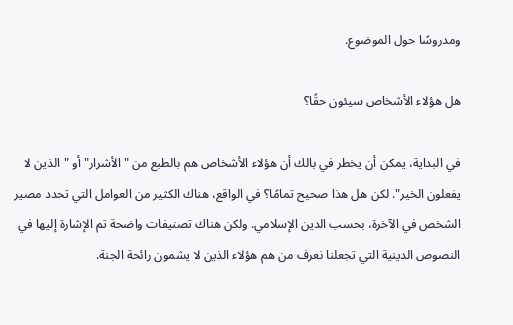ومدروسًا حول الموضوع.

هل هؤلاء الأشخاص سيئون حقًا؟

في البداية، يمكن أن يخطر في بالك أن هؤلاء الأشخاص هم بالطبع من "الأشرار" أو "الذين لا يفعلون الخير". لكن هل هذا صحيح تمامًا؟ في الواقع، هناك الكثير من العوامل التي تحدد مصير الشخص في الآخرة، بحسب الدين الإسلامي. ولكن هناك تصنيفات واضحة تم الإشارة إليها في النصوص الدينية التي تجعلنا نعرف من هم هؤلاء الذين لا يشمون رائحة الجنة.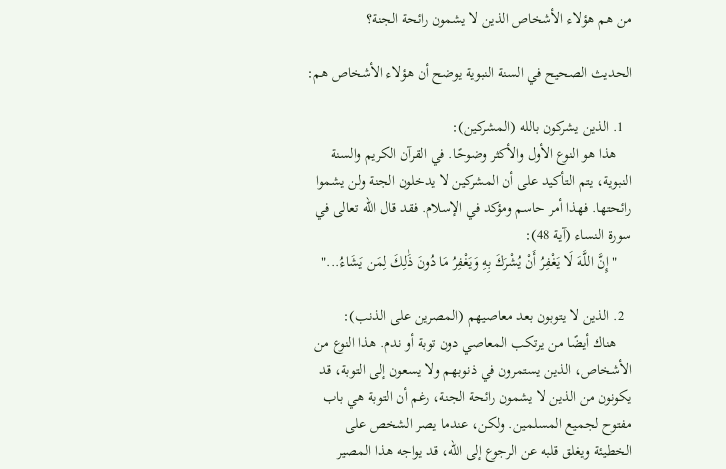من هم هؤلاء الأشخاص الذين لا يشمون رائحة الجنة؟

الحديث الصحيح في السنة النبوية يوضح أن هؤلاء الأشخاص هم:

  1. الذين يشركون بالله (المشركين):
    هذا هو النوع الأول والأكثر وضوحًا. في القرآن الكريم والسنة النبوية، يتم التأكيد على أن المشركين لا يدخلون الجنة ولن يشموا رائحتها. فهذا أمر حاسم ومؤكد في الإسلام. فقد قال الله تعالى في سورة النساء (آية 48):
    "إِنَّ اللَّـهَ لَا يَغْفِرُ أَنْ يُشْرَكَ بِهِ وَيَغْفِرُ مَا دُونَ ذَٰلِكَ لِمَن يَشَاءُ..."

  2. الذين لا يتوبون بعد معاصيهم (المصرين على الذنب):
    هناك أيضًا من يرتكب المعاصي دون توبة أو ندم. هذا النوع من الأشخاص، الذين يستمرون في ذنوبهم ولا يسعون إلى التوبة، قد يكونون من الذين لا يشمون رائحة الجنة، رغم أن التوبة هي باب مفتوح لجميع المسلمين. ولكن، عندما يصر الشخص على الخطيئة ويغلق قلبه عن الرجوع إلى الله، قد يواجه هذا المصير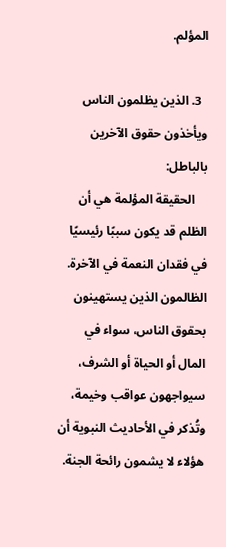المؤلم.

  3. الذين يظلمون الناس ويأخذون حقوق الآخرين بالباطل:
    الحقيقة المؤلمة هي أن الظلم قد يكون سببًا رئيسيًا في فقدان النعمة في الآخرة. الظالمون الذين يستهينون بحقوق الناس، سواء في المال أو الحياة أو الشرف، سيواجهون عواقب وخيمة، وتُذكر في الأحاديث النبوية أن هؤلاء لا يشمون رائحة الجنة.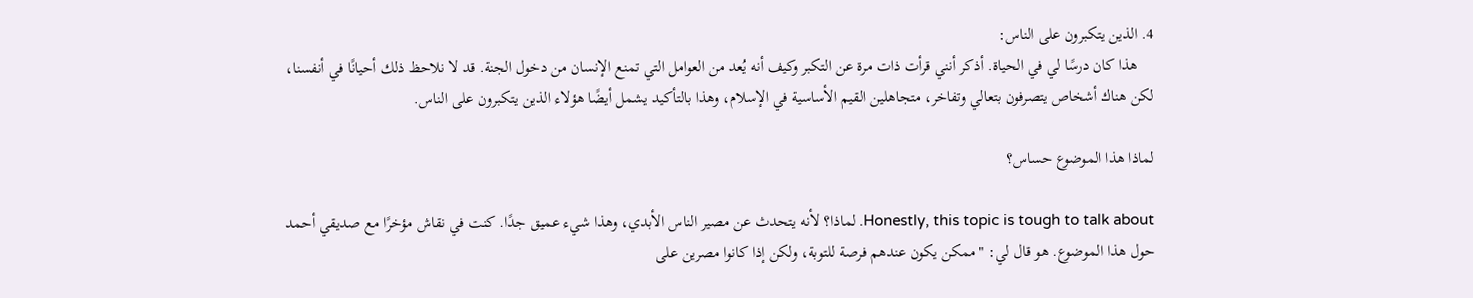4. الذين يتكبرون على الناس:
    هذا كان درسًا لي في الحياة. أذكر أنني قرأت ذات مرة عن التكبر وكيف أنه يُعد من العوامل التي تمنع الإنسان من دخول الجنة. قد لا نلاحظ ذلك أحيانًا في أنفسنا، لكن هناك أشخاص يتصرفون بتعالي وتفاخر، متجاهلين القيم الأساسية في الإسلام، وهذا بالتأكيد يشمل أيضًا هؤلاء الذين يتكبرون على الناس.

لماذا هذا الموضوع حساس؟

Honestly, this topic is tough to talk about. لماذا؟ لأنه يتحدث عن مصير الناس الأبدي، وهذا شيء عميق جدًا. كنت في نقاش مؤخرًا مع صديقي أحمد حول هذا الموضوع. هو قال لي: "ممكن يكون عندهم فرصة للتوبة، ولكن إذا كانوا مصرين على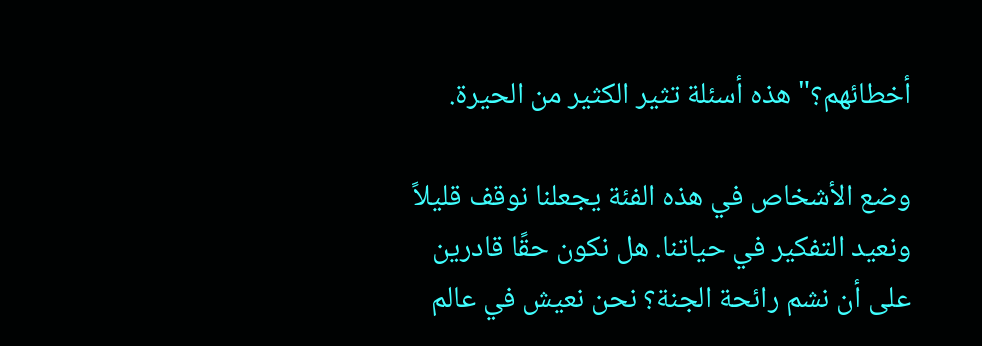أخطائهم؟" هذه أسئلة تثير الكثير من الحيرة.

وضع الأشخاص في هذه الفئة يجعلنا نوقف قليلاً ونعيد التفكير في حياتنا. هل نكون حقًا قادرين على أن نشم رائحة الجنة؟ نحن نعيش في عالم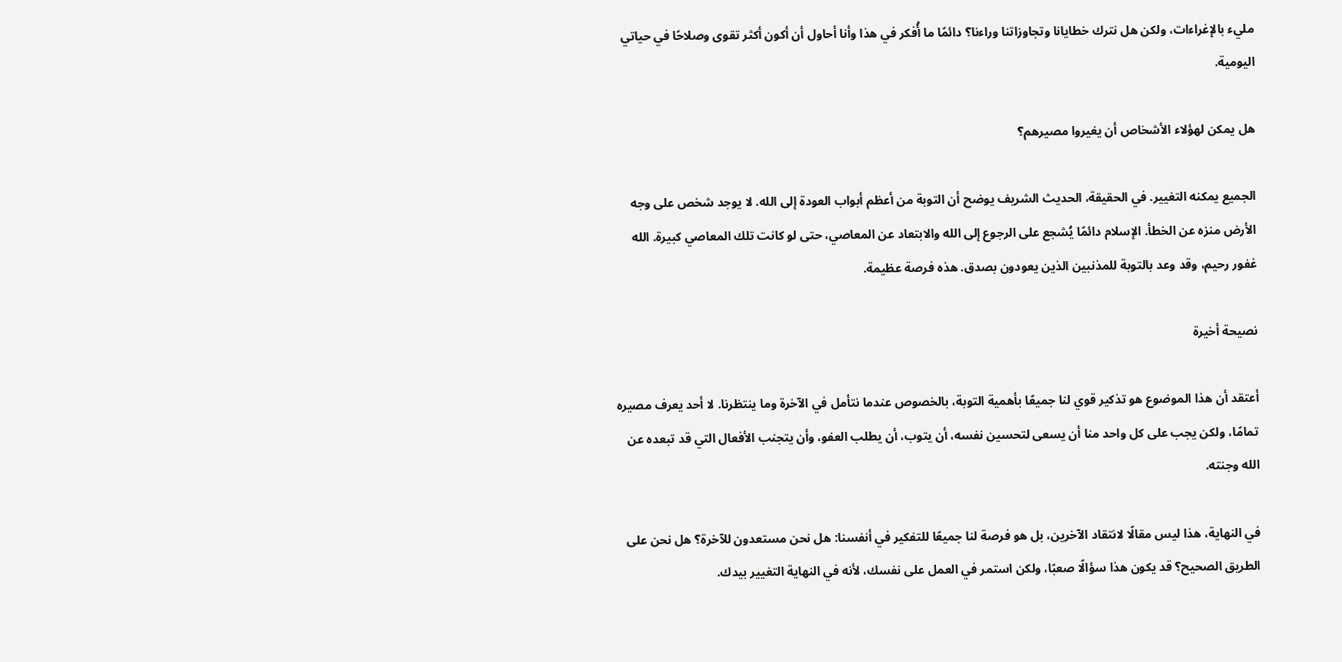مليء بالإغراءات، ولكن هل نترك خطايانا وتجاوزاتنا وراءنا؟ دائمًا ما أُفكر في هذا وأنا أحاول أن أكون أكثر تقوى وصلاحًا في حياتي اليومية.

هل يمكن لهؤلاء الأشخاص أن يغيروا مصيرهم؟

الجميع يمكنه التغيير. في الحقيقة، الحديث الشريف يوضح أن التوبة من أعظم أبواب العودة إلى الله. لا يوجد شخص على وجه الأرض منزه عن الخطأ. الإسلام دائمًا يُشجع على الرجوع إلى الله والابتعاد عن المعاصي، حتى لو كانت تلك المعاصي كبيرة. الله غفور رحيم، وقد وعد بالتوبة للمذنبين الذين يعودون بصدق. هذه فرصة عظيمة.

نصيحة أخيرة

أعتقد أن هذا الموضوع هو تذكير قوي لنا جميعًا بأهمية التوبة، بالخصوص عندما نتأمل في الآخرة وما ينتظرنا. لا أحد يعرف مصيره تمامًا، ولكن يجب على كل واحد منا أن يسعى لتحسين نفسه، أن يتوب، أن يطلب العفو، وأن يتجنب الأفعال التي قد تبعده عن الله وجنته.

في النهاية، هذا ليس مقالًا لانتقاد الآخرين، بل هو فرصة لنا جميعًا للتفكير في أنفسنا: هل نحن مستعدون للآخرة؟ هل نحن على الطريق الصحيح؟ قد يكون هذا سؤالًا صعبًا، ولكن استمر في العمل على نفسك، لأنه في النهاية التغيير بيدك.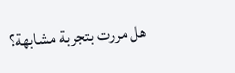هل مررت بتجربة مشابهة؟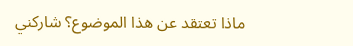ماذا تعتقد عن هذا الموضوع؟ شاركني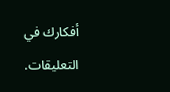أفكارك في التعليقات.